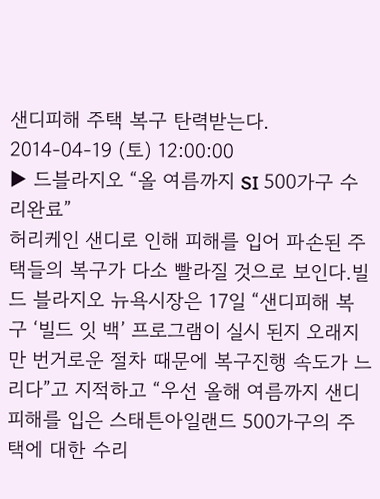샌디피해 주택 복구 탄력받는다.
2014-04-19 (토) 12:00:00
▶ 드블라지오 “올 여름까지 SI 500가구 수리완료”
허리케인 샌디로 인해 피해를 입어 파손된 주택들의 복구가 다소 빨라질 것으로 보인다.빌 드 블라지오 뉴욕시장은 17일 “샌디피해 복구 ‘빌드 잇 백’ 프로그램이 실시 된지 오래지만 번거로운 절차 때문에 복구진행 속도가 느리다”고 지적하고 “우선 올해 여름까지 샌디 피해를 입은 스태튼아일랜드 500가구의 주택에 대한 수리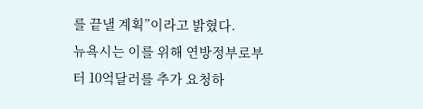를 끝낼 계획”이라고 밝혔다.
뉴욕시는 이를 위해 연방정부로부터 10억달러를 추가 요청하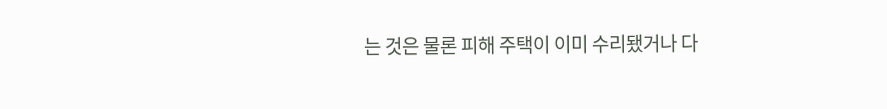는 것은 물론 피해 주택이 이미 수리됐거나 다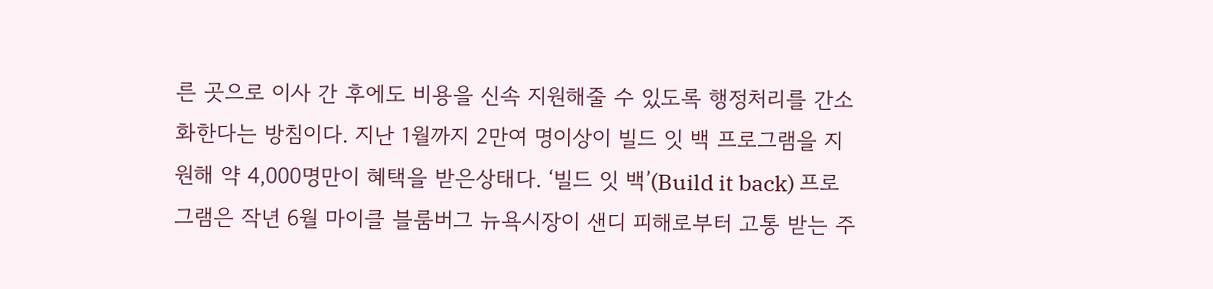른 곳으로 이사 간 후에도 비용을 신속 지원해줄 수 있도록 행정처리를 간소화한다는 방침이다. 지난 1월까지 2만여 명이상이 빌드 잇 백 프로그램을 지원해 약 4,000명만이 혜택을 받은상태다. ‘빌드 잇 백’(Build it back) 프로그램은 작년 6월 마이클 블룸버그 뉴욕시장이 샌디 피해로부터 고통 받는 주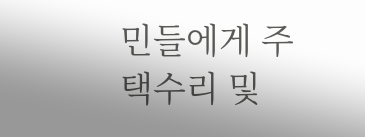민들에게 주택수리 및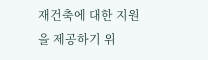재건축에 대한 지원을 제공하기 위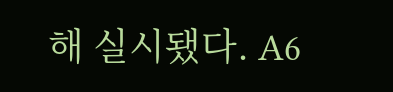해 실시됐다. A6